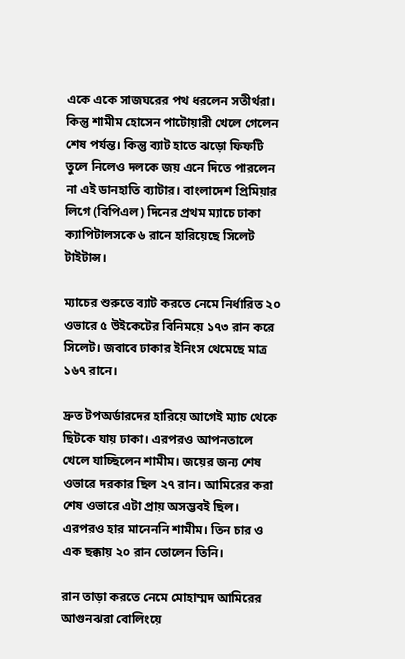একে একে সাজঘরের পথ ধরলেন সতীর্থরা। কিন্তু শামীম হোসেন পাটোয়ারী খেলে গেলেন শেষ পর্যন্ত। কিন্তু ব্যাট হাতে ঝড়ো ফিফটি তুলে নিলেও দলকে জয় এনে দিতে পারলেন না এই ডানহাতি ব্যাটার। বাংলাদেশ প্রিমিয়ার লিগে (বিপিএল) দিনের প্রথম ম্যাচে ঢাকা ক্যাপিটালসকে ৬ রানে হারিয়েছে সিলেট টাইটান্স।

ম্যাচের শুরুতে ব্যাট করতে নেমে নির্ধারিত ২০ ওভারে ৫ উইকেটের বিনিময়ে ১৭৩ রান করে সিলেট। জবাবে ঢাকার ইনিংস থেমেছে মাত্র ১৬৭ রানে।

দ্রুত টপঅর্ডারদের হারিয়ে আগেই ম্যাচ থেকে ছিটকে যায় ঢাকা। এরপরও আপনতালে খেলে যাচ্ছিলেন শামীম। জয়ের জন্য শেষ ওভারে দরকার ছিল ২৭ রান। আমিরের করা শেষ ওভারে এটা প্রায় অসম্ভবই ছিল। এরপরও হার মানেননি শামীম। তিন চার ও এক ছক্কায় ২০ রান তোলেন তিনি।

রান তাড়া করতে নেমে মোহাম্মদ আমিরের আগুনঝরা বোলিংয়ে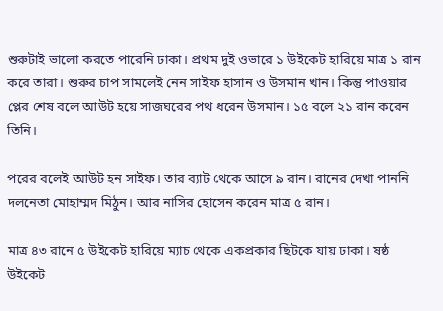শুরুটাই ভালো করতে পারেনি ঢাকা। প্রথম দুই ওভারে ১ উইকেট হারিয়ে মাত্র ১ রান করে তারা। শুরুর চাপ সামলেই নেন সাইফ হাসান ও উসমান খান। কিন্তু পাওয়ার প্লের শেষ বলে আউট হয়ে সাজঘরের পথ ধরেন উসমান। ১৫ বলে ২১ রান করেন তিনি।

পরের বলেই আউট হন সাইফ। তার ব্যাট থেকে আসে ৯ রান। রানের দেখা পাননি দলনেতা মোহাম্মদ মিঠুন। আর নাসির হোসেন করেন মাত্র ৫ রান।

মাত্র ৪৩ রানে ৫ উইকেট হারিয়ে ম্যাচ থেকে একপ্রকার ছিটকে যায় ঢাকা। ষষ্ঠ উইকেট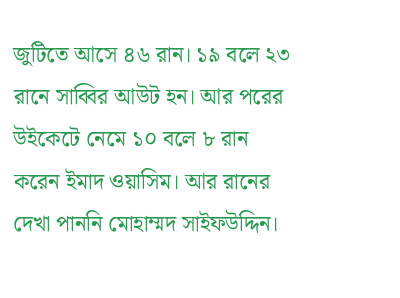জুটিতে আসে ৪৬ রান। ১৯ বলে ২৩ রানে সাব্বির আউট হন। আর পরের উইকেটে নেমে ১০ বলে ৮ রান করেন ইমাদ ওয়াসিম। আর রানের দেখা পাননি মোহাম্মদ সাইফউদ্দিন।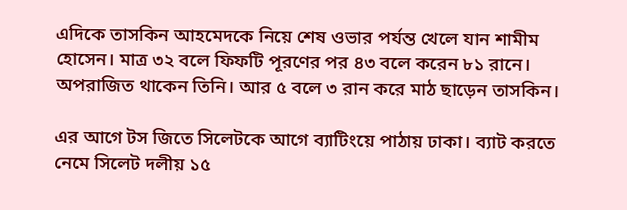এদিকে তাসকিন আহমেদকে নিয়ে শেষ ওভার পর্যন্ত খেলে যান শামীম হোসেন। মাত্র ৩২ বলে ফিফটি পূরণের পর ৪৩ বলে করেন ৮১ রানে। অপরাজিত থাকেন তিনি। আর ৫ বলে ৩ রান করে মাঠ ছাড়েন তাসকিন।

এর আগে টস জিতে সিলেটকে আগে ব্যাটিংয়ে পাঠায় ঢাকা। ব্যাট করতে নেমে সিলেট দলীয় ১৫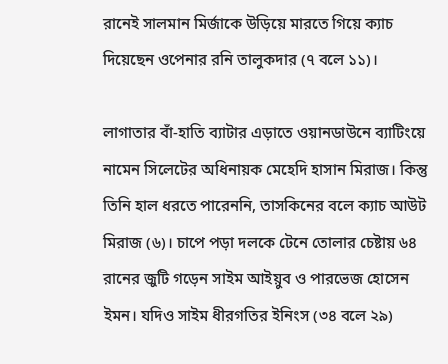রানেই সালমান মির্জাকে উড়িয়ে মারতে গিয়ে ক্যাচ দিয়েছেন ওপেনার রনি তালুকদার (৭ বলে ১১)।

লাগাতার বাঁ-হাতি ব্যাটার এড়াতে ওয়ানডাউনে ব্যাটিংয়ে নামেন সিলেটের অধিনায়ক মেহেদি হাসান মিরাজ। কিন্তু তিনি হাল ধরতে পারেননি, তাসকিনের বলে ক্যাচ আউট মিরাজ (৬)। চাপে পড়া দলকে টেনে তোলার চেষ্টায় ৬৪ রানের জুটি গড়েন সাইম আইয়ুব ও পারভেজ হোসেন ইমন। যদিও সাইম ধীরগতির ইনিংস (৩৪ বলে ২৯)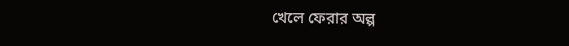খেলে ফেরার অল্প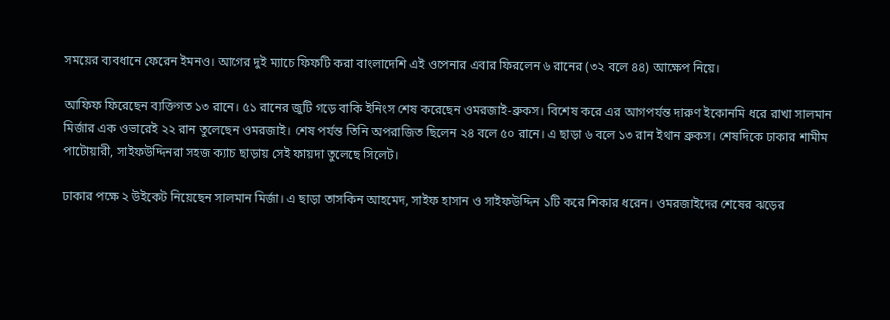সময়ের ব্যবধানে ফেরেন ইমনও। আগের দুই ম্যাচে ফিফটি করা বাংলাদেশি এই ওপেনার এবার ফিরলেন ৬ রানের (৩২ বলে ৪৪) আক্ষেপ নিয়ে।

আফিফ ফিরেছেন ব্যক্তিগত ১৩ রানে। ৫১ রানের জুটি গড়ে বাকি ইনিংস শেষ করেছেন ওমরজাই-ব্রুকস। বিশেষ করে এর আগপর্যন্ত দারুণ ইকোনমি ধরে রাখা সালমান মির্জার এক ওভারেই ২২ রান তুলেছেন ওমরজাই। শেষ পর্যন্ত তিনি অপরাজিত ছিলেন ২৪ বলে ৫০ রানে। এ ছাড়া ৬ বলে ১৩ রান ইথান ব্রুকস। শেষদিকে ঢাকার শামীম পাটোয়ারী, সাইফউদ্দিনরা সহজ ক্যাচ ছাড়ায় সেই ফায়দা তুলেছে সিলেট।

ঢাকার পক্ষে ২ উইকেট নিয়েছেন সালমান মির্জা। এ ছাড়া তাসকিন আহমেদ, সাইফ হাসান ও সাইফউদ্দিন ১টি করে শিকার ধরেন। ওমরজাইদের শেষের ঝড়ের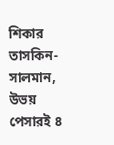শিকার তাসকিন-সালমান, উভয় পেসারই ৪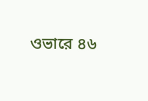ওভারে ৪৬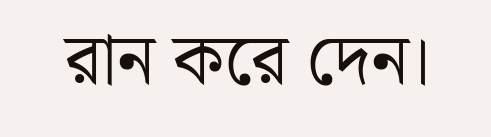রান করে দেন।